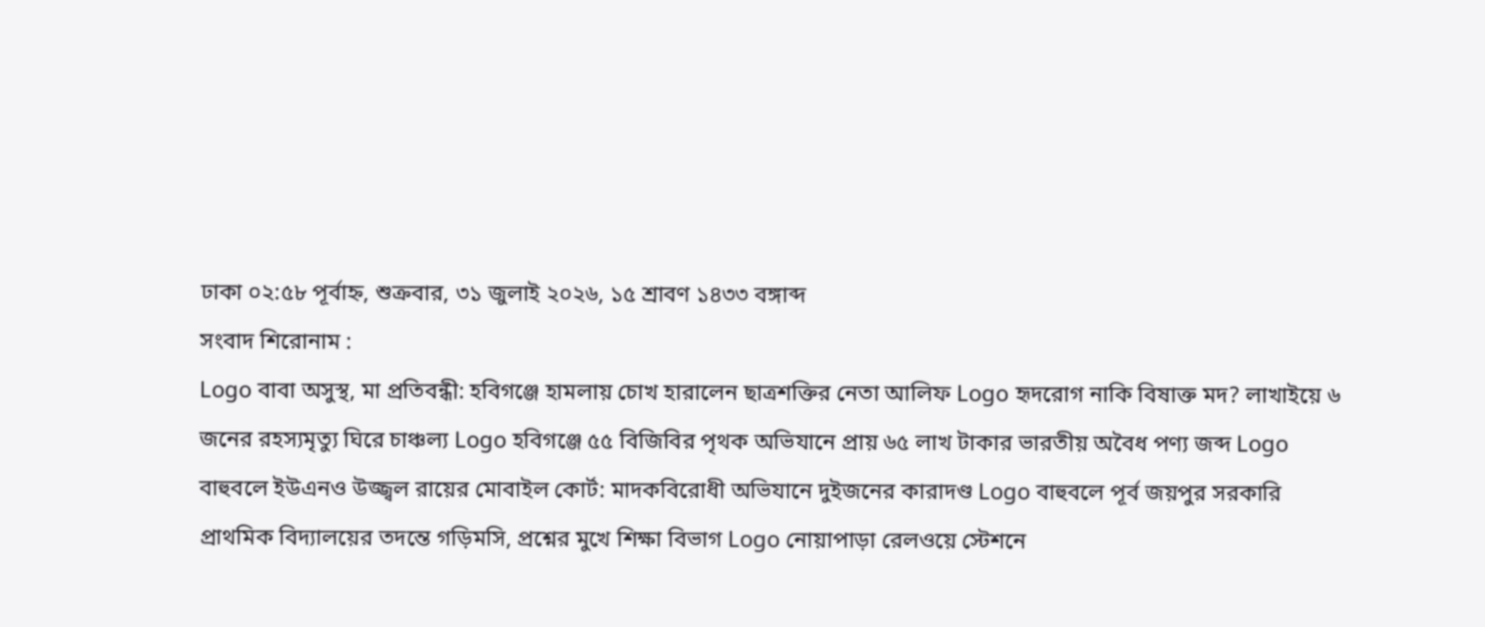ঢাকা ০২:৫৮ পূর্বাহ্ন, শুক্রবার, ৩১ জুলাই ২০২৬, ১৫ শ্রাবণ ১৪৩৩ বঙ্গাব্দ
সংবাদ শিরোনাম :
Logo বাবা অসুস্থ, মা প্রতিবন্ধী: হবিগঞ্জে হামলায় চোখ হারালেন ছাত্রশক্তির নেতা আলিফ Logo হৃদরোগ নাকি বিষাক্ত মদ? লাখাইয়ে ৬ জনের রহস্যমৃত্যু ঘিরে চাঞ্চল্য Logo হবিগঞ্জে ৫৫ বিজিবির পৃথক অভিযানে প্রায় ৬৫ লাখ টাকার ভারতীয় অবৈধ পণ্য জব্দ Logo বাহুবলে ইউএনও উজ্জ্বল রায়ের মোবাইল কোর্ট: মাদকবিরোধী অভিযানে দুইজনের কারাদণ্ড Logo বাহুবলে পূর্ব জয়পুর সরকারি প্রাথমিক বিদ্যালয়ের তদন্তে গড়িমসি, প্রশ্নের মুখে শিক্ষা বিভাগ Logo নোয়াপাড়া রেলওয়ে স্টেশনে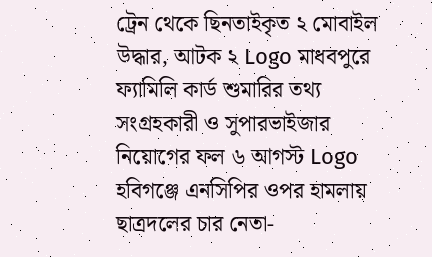ট্রেন থেকে ছিনতাইকৃত ২ মোবাইল উদ্ধার, আটক ২ Logo মাধবপুরে ফ্যামিলি কার্ড শুমারির তথ্য সংগ্রহকারী ও সুপারভাইজার নিয়োগের ফল ৬ আগস্ট Logo হবিগঞ্জে এনসিপির ওপর হামলায় ছাত্রদলের চার নেতা-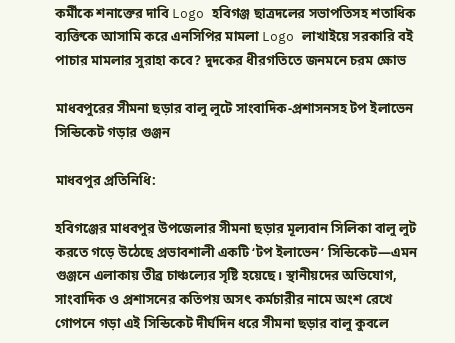কর্মীকে শনাক্তের দাবি Logo হবিগঞ্জ ছাত্রদলের সভাপতিসহ শতাধিক ব্যক্তিকে আসামি করে এনসিপির মামলা Logo লাখাইয়ে সরকারি বই পাচার মামলার সুরাহা কবে? দুদকের ধীরগতিতে জনমনে চরম ক্ষোভ

মাধবপুরের সীমনা ছড়ার বালু লুটে সাংবাদিক-প্রশাসনসহ টপ ইলাভেন সিন্ডিকেট গড়ার গুঞ্জন

মাধবপুর প্রতিনিধি:

হবিগঞ্জের মাধবপুর উপজেলার সীমনা ছড়ার মূল্যবান সিলিকা বালু লুট করতে গড়ে উঠেছে প্রভাবশালী একটি ‘টপ ইলাভেন’ সিন্ডিকেট—এমন গুঞ্জনে এলাকায় তীব্র চাঞ্চল্যের সৃষ্টি হয়েছে। স্থানীয়দের অভিযোগ, সাংবাদিক ও প্রশাসনের কতিপয় অসৎ কর্মচারীর নামে অংশ রেখে গোপনে গড়া এই সিন্ডিকেট দীর্ঘদিন ধরে সীমনা ছড়ার বালু কুবলে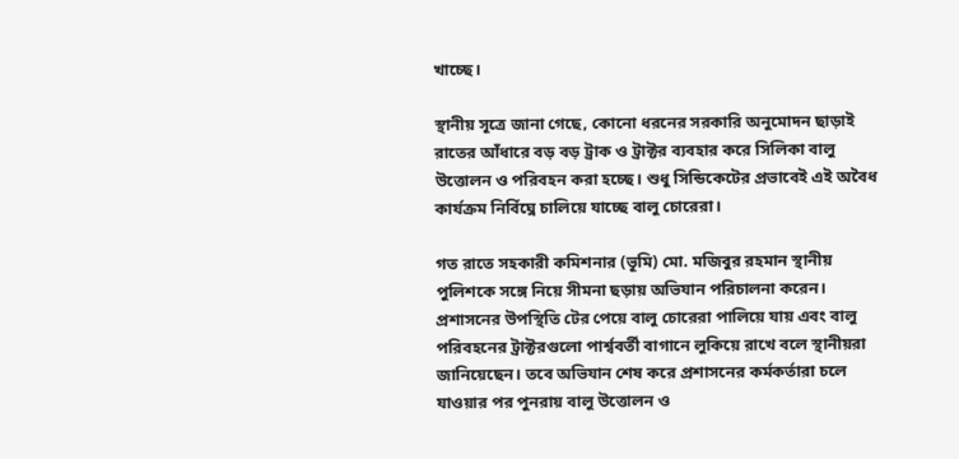খাচ্ছে।

স্থানীয় সূত্রে জানা গেছে, কোনো ধরনের সরকারি অনুমোদন ছাড়াই রাতের আঁধারে বড় বড় ট্রাক ও ট্রাক্টর ব্যবহার করে সিলিকা বালু উত্তোলন ও পরিবহন করা হচ্ছে। শুধু সিন্ডিকেটের প্রভাবেই এই অবৈধ কার্যক্রম নির্বিঘ্নে চালিয়ে যাচ্ছে বালু চোরেরা।

গত রাতে সহকারী কমিশনার (ভূমি) মো. মজিবুর রহমান স্থানীয় পুলিশকে সঙ্গে নিয়ে সীমনা ছড়ায় অভিযান পরিচালনা করেন। প্রশাসনের উপস্থিতি টের পেয়ে বালু চোরেরা পালিয়ে যায় এবং বালু পরিবহনের ট্রাক্টরগুলো পার্শ্ববর্তী বাগানে লুকিয়ে রাখে বলে স্থানীয়রা জানিয়েছেন। তবে অভিযান শেষ করে প্রশাসনের কর্মকর্তারা চলে যাওয়ার পর পুনরায় বালু উত্তোলন ও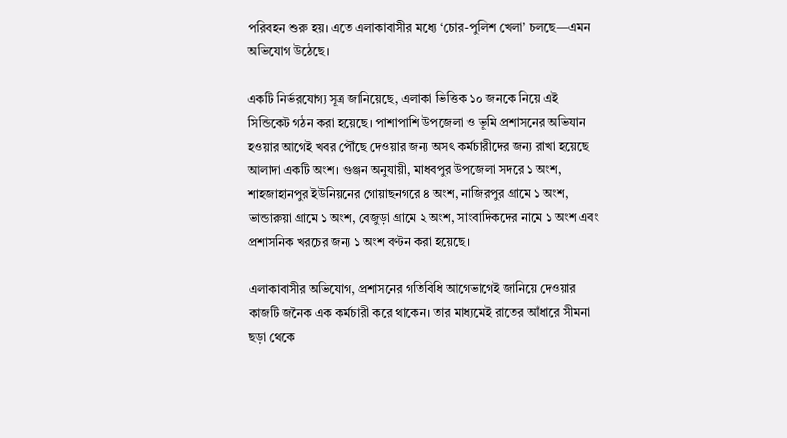পরিবহন শুরু হয়। এতে এলাকাবাসীর মধ্যে ‘চোর-পুলিশ খেলা’ চলছে—এমন অভিযোগ উঠেছে।

একটি নির্ভরযোগ্য সূত্র জানিয়েছে, এলাকা ভিত্তিক ১০ জনকে নিয়ে এই সিন্ডিকেট গঠন করা হয়েছে। পাশাপাশি উপজেলা ও ভূমি প্রশাসনের অভিযান হওয়ার আগেই খবর পৌঁছে দেওয়ার জন্য অসৎ কর্মচারীদের জন্য রাখা হয়েছে আলাদা একটি অংশ। গুঞ্জন অনুযায়ী, মাধবপুর উপজেলা সদরে ১ অংশ, শাহজাহানপুর ইউনিয়নের গোয়াছনগরে ৪ অংশ, নাজিরপুর গ্রামে ১ অংশ, ভান্ডারুয়া গ্রামে ১ অংশ, বেজুড়া গ্রামে ২ অংশ, সাংবাদিকদের নামে ১ অংশ এবং প্রশাসনিক খরচের জন্য ১ অংশ বণ্টন করা হয়েছে।

এলাকাবাসীর অভিযোগ, প্রশাসনের গতিবিধি আগেভাগেই জানিয়ে দেওয়ার কাজটি জনৈক এক কর্মচারী করে থাকেন। তার মাধ্যমেই রাতের আঁধারে সীমনা ছড়া থেকে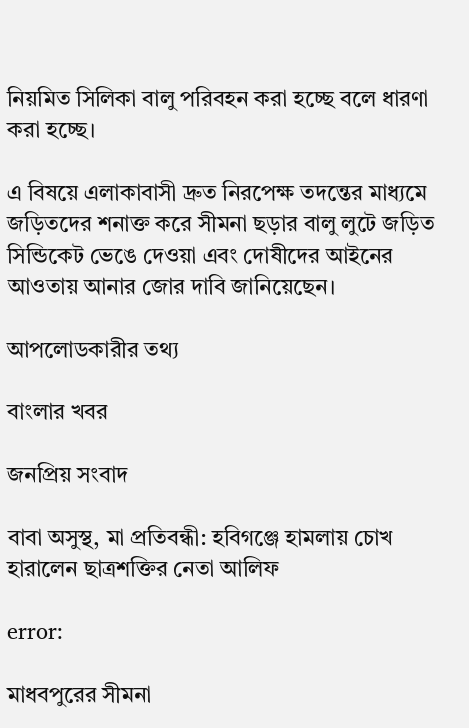নিয়মিত সিলিকা বালু পরিবহন করা হচ্ছে বলে ধারণা করা হচ্ছে।

এ বিষয়ে এলাকাবাসী দ্রুত নিরপেক্ষ তদন্তের মাধ্যমে জড়িতদের শনাক্ত করে সীমনা ছড়ার বালু লুটে জড়িত সিন্ডিকেট ভেঙে দেওয়া এবং দোষীদের আইনের আওতায় আনার জোর দাবি জানিয়েছেন।

আপলোডকারীর তথ্য

বাংলার খবর

জনপ্রিয় সংবাদ

বাবা অসুস্থ, মা প্রতিবন্ধী: হবিগঞ্জে হামলায় চোখ হারালেন ছাত্রশক্তির নেতা আলিফ

error:

মাধবপুরের সীমনা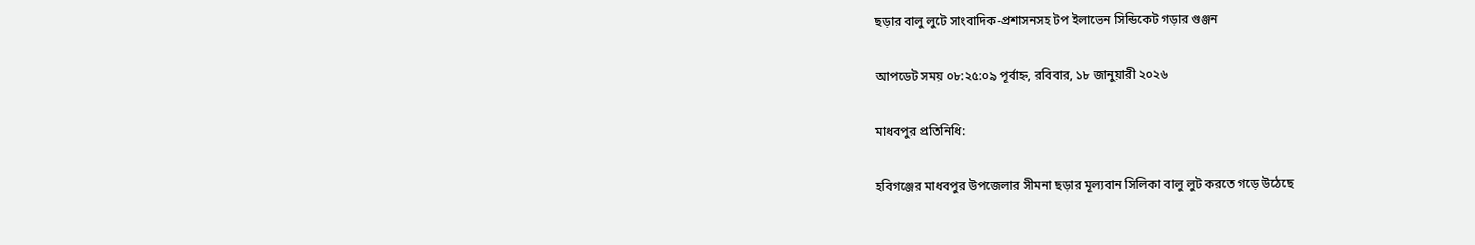ছড়ার বালু লুটে সাংবাদিক-প্রশাসনসহ টপ ইলাভেন সিন্ডিকেট গড়ার গুঞ্জন

আপডেট সময় ০৮:২৫:০৯ পূর্বাহ্ন, রবিবার, ১৮ জানুয়ারী ২০২৬

মাধবপুর প্রতিনিধি:

হবিগঞ্জের মাধবপুর উপজেলার সীমনা ছড়ার মূল্যবান সিলিকা বালু লুট করতে গড়ে উঠেছে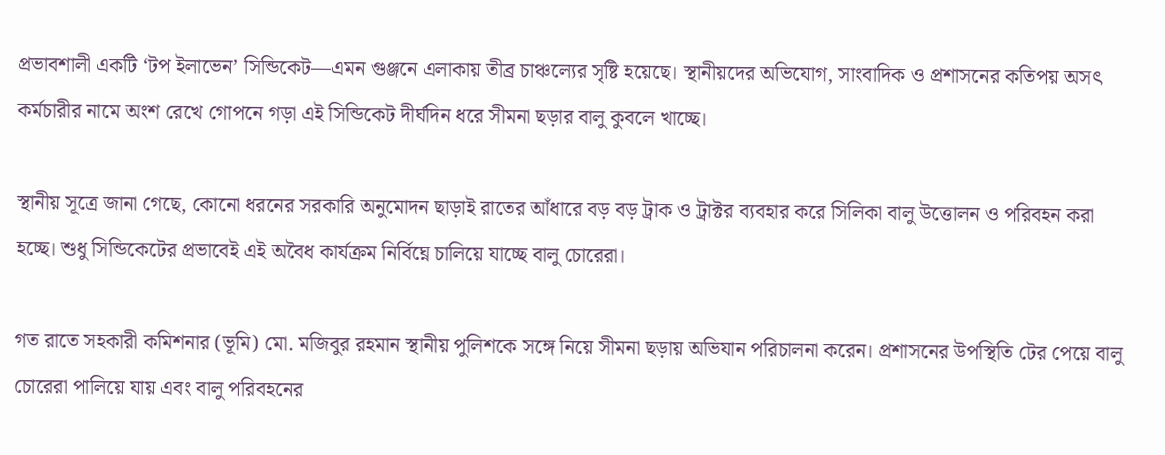প্রভাবশালী একটি ‘টপ ইলাভেন’ সিন্ডিকেট—এমন গুঞ্জনে এলাকায় তীব্র চাঞ্চল্যের সৃষ্টি হয়েছে। স্থানীয়দের অভিযোগ, সাংবাদিক ও প্রশাসনের কতিপয় অসৎ কর্মচারীর নামে অংশ রেখে গোপনে গড়া এই সিন্ডিকেট দীর্ঘদিন ধরে সীমনা ছড়ার বালু কুবলে খাচ্ছে।

স্থানীয় সূত্রে জানা গেছে, কোনো ধরনের সরকারি অনুমোদন ছাড়াই রাতের আঁধারে বড় বড় ট্রাক ও ট্রাক্টর ব্যবহার করে সিলিকা বালু উত্তোলন ও পরিবহন করা হচ্ছে। শুধু সিন্ডিকেটের প্রভাবেই এই অবৈধ কার্যক্রম নির্বিঘ্নে চালিয়ে যাচ্ছে বালু চোরেরা।

গত রাতে সহকারী কমিশনার (ভূমি) মো. মজিবুর রহমান স্থানীয় পুলিশকে সঙ্গে নিয়ে সীমনা ছড়ায় অভিযান পরিচালনা করেন। প্রশাসনের উপস্থিতি টের পেয়ে বালু চোরেরা পালিয়ে যায় এবং বালু পরিবহনের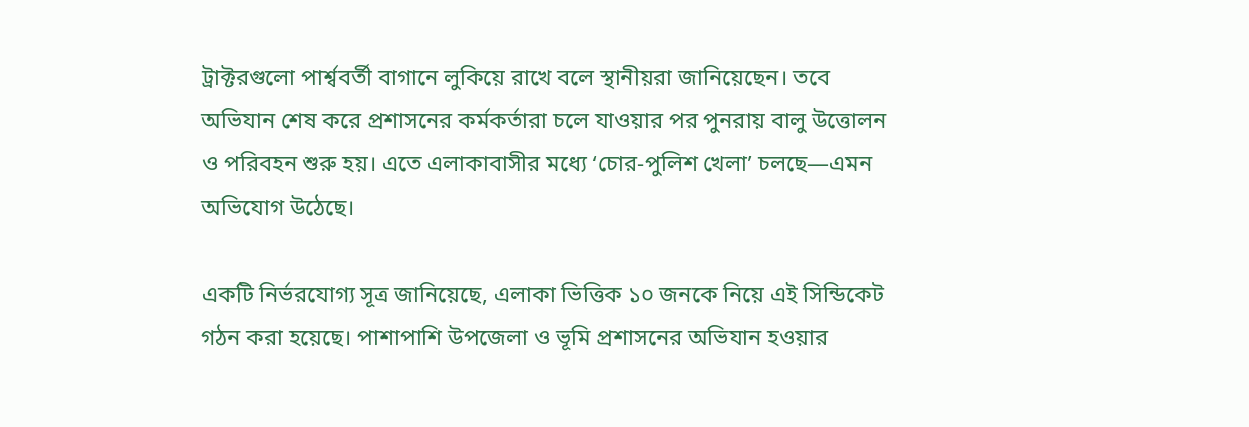ট্রাক্টরগুলো পার্শ্ববর্তী বাগানে লুকিয়ে রাখে বলে স্থানীয়রা জানিয়েছেন। তবে অভিযান শেষ করে প্রশাসনের কর্মকর্তারা চলে যাওয়ার পর পুনরায় বালু উত্তোলন ও পরিবহন শুরু হয়। এতে এলাকাবাসীর মধ্যে ‘চোর-পুলিশ খেলা’ চলছে—এমন অভিযোগ উঠেছে।

একটি নির্ভরযোগ্য সূত্র জানিয়েছে, এলাকা ভিত্তিক ১০ জনকে নিয়ে এই সিন্ডিকেট গঠন করা হয়েছে। পাশাপাশি উপজেলা ও ভূমি প্রশাসনের অভিযান হওয়ার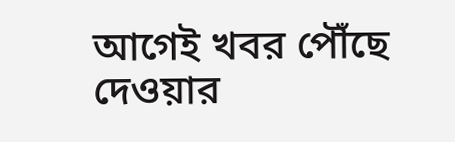আগেই খবর পৌঁছে দেওয়ার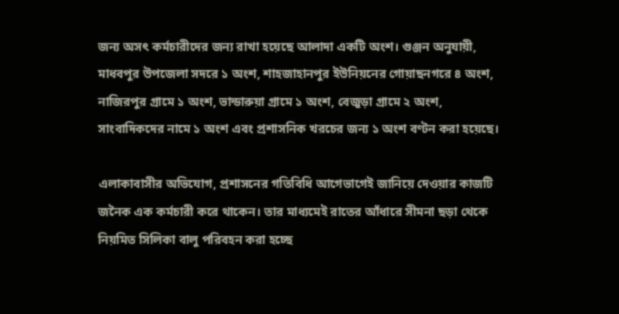জন্য অসৎ কর্মচারীদের জন্য রাখা হয়েছে আলাদা একটি অংশ। গুঞ্জন অনুযায়ী, মাধবপুর উপজেলা সদরে ১ অংশ, শাহজাহানপুর ইউনিয়নের গোয়াছনগরে ৪ অংশ, নাজিরপুর গ্রামে ১ অংশ, ভান্ডারুয়া গ্রামে ১ অংশ, বেজুড়া গ্রামে ২ অংশ, সাংবাদিকদের নামে ১ অংশ এবং প্রশাসনিক খরচের জন্য ১ অংশ বণ্টন করা হয়েছে।

এলাকাবাসীর অভিযোগ, প্রশাসনের গতিবিধি আগেভাগেই জানিয়ে দেওয়ার কাজটি জনৈক এক কর্মচারী করে থাকেন। তার মাধ্যমেই রাতের আঁধারে সীমনা ছড়া থেকে নিয়মিত সিলিকা বালু পরিবহন করা হচ্ছে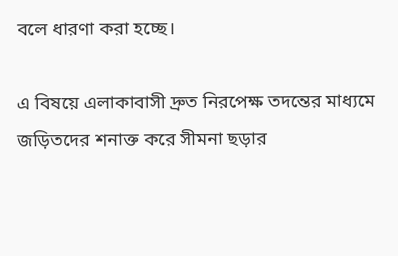বলে ধারণা করা হচ্ছে।

এ বিষয়ে এলাকাবাসী দ্রুত নিরপেক্ষ তদন্তের মাধ্যমে জড়িতদের শনাক্ত করে সীমনা ছড়ার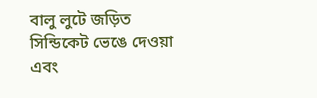বালু লুটে জড়িত সিন্ডিকেট ভেঙে দেওয়া এবং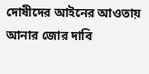দোষীদের আইনের আওতায় আনার জোর দাবি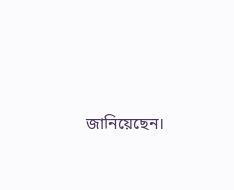জানিয়েছেন।